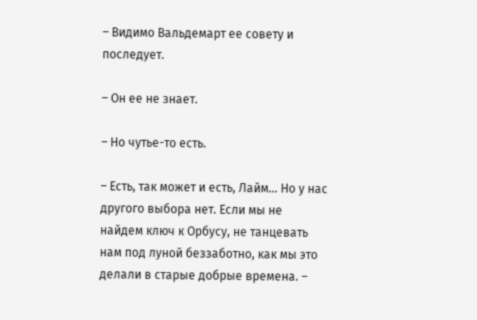– Видимо Вальдемарт ее совету и последует.

– Он ее не знает.

– Но чутье-то есть.

– Есть, так может и есть, Лайм… Но у нас другого выбора нет. Если мы не найдем ключ к Орбусу, не танцевать нам под луной беззаботно, как мы это делали в старые добрые времена. –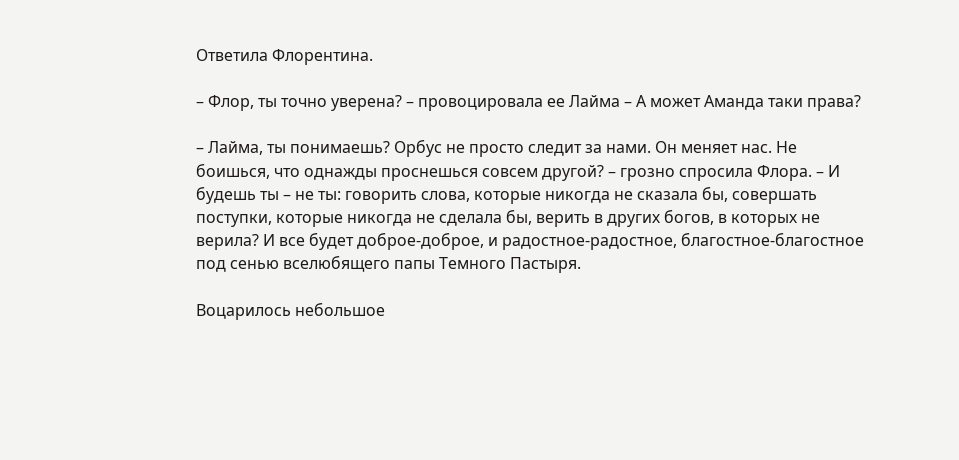Ответила Флорентина.

– Флор, ты точно уверена? – провоцировала ее Лайма – А может Аманда таки права?

– Лайма, ты понимаешь? Орбус не просто следит за нами. Он меняет нас. Не боишься, что однажды проснешься совсем другой? – грозно спросила Флора. – И будешь ты – не ты: говорить слова, которые никогда не сказала бы, совершать поступки, которые никогда не сделала бы, верить в других богов, в которых не верила? И все будет доброе-доброе, и радостное-радостное, благостное-благостное под сенью вселюбящего папы Темного Пастыря.

Воцарилось небольшое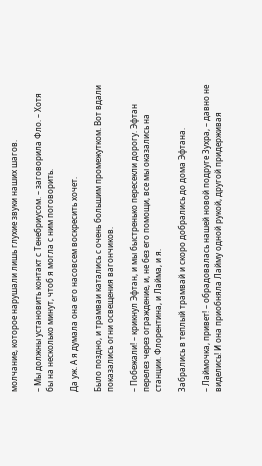молчание, которое нарушали лишь глухие звуки наших шагов.

– Мы должны установить контакт с Тенебриусом. – заговорила Фло. – Хотя бы на несколько минут, чтоб я могла с ним поговорить.

Да уж. А я думала она его насовсем воскресить хочет.

Было поздно, и трамваи катались с очень большим промежутком. Вот вдали показались огни освещения вагончиков.

– Побежали! – крикнул Эфтан, и мы быстренько пересекли дорогу. Эфтан перелез через ограждение, и, не без его помощи, все мы оказались на станции. Флорентина, и Лайма, и я.

Забрались в теплый трамвай и скоро добрались до дома Эфтана.

– Лаймочка, привет! – обрадовалась нашей новой подруге Зухра, – давно не виделись! И она приобняла Лайму одной рукой, другой придерживая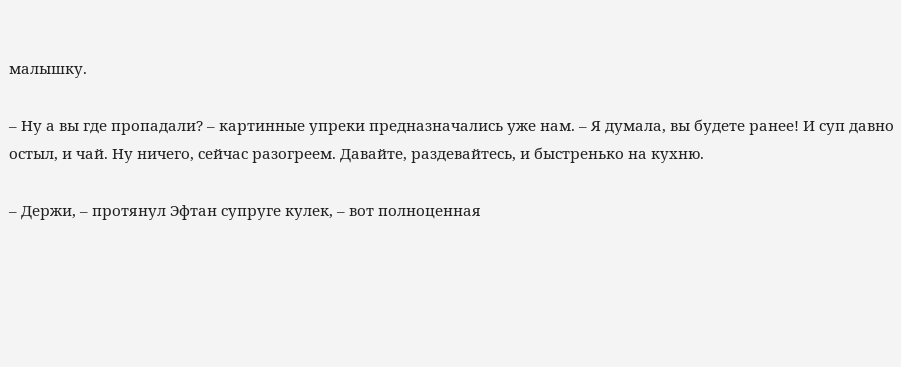малышку.

– Ну а вы где пропадали? – картинные упреки предназначались уже нам. – Я думала, вы будете ранее! И суп давно остыл, и чай. Ну ничего, сейчас разогреем. Давайте, раздевайтесь, и быстренько на кухню.

– Держи, – протянул Эфтан супруге кулек, – вот полноценная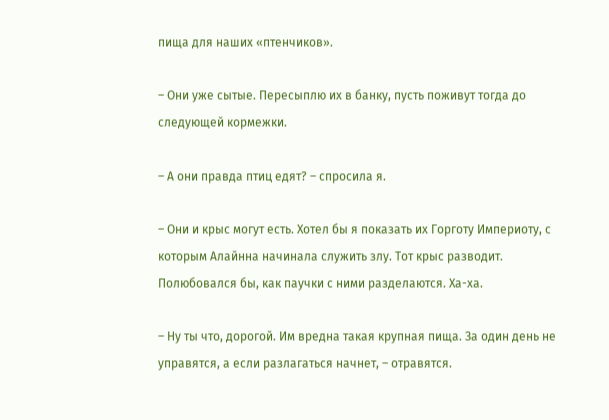пища для наших «птенчиков».

– Они уже сытые. Пересыплю их в банку, пусть поживут тогда до следующей кормежки.

– А они правда птиц едят? – спросила я.

– Они и крыс могут есть. Хотел бы я показать их Горготу Империоту, с которым Алайнна начинала служить злу. Тот крыс разводит. Полюбовался бы, как паучки с ними разделаются. Ха-ха.

– Ну ты что, дорогой. Им вредна такая крупная пища. За один день не управятся, а если разлагаться начнет, – отравятся.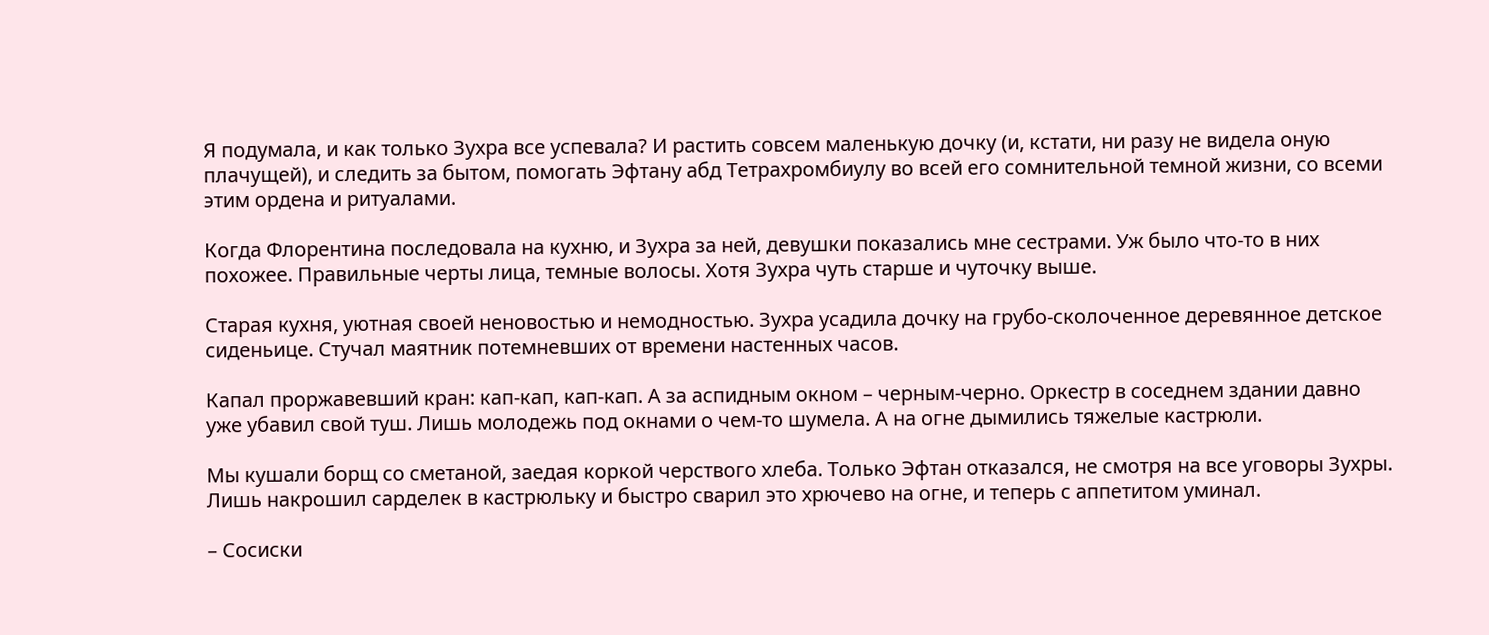Я подумала, и как только Зухра все успевала? И растить совсем маленькую дочку (и, кстати, ни разу не видела оную плачущей), и следить за бытом, помогать Эфтану абд Тетрахромбиулу во всей его сомнительной темной жизни, со всеми этим ордена и ритуалами.

Когда Флорентина последовала на кухню, и Зухра за ней, девушки показались мне сестрами. Уж было что-то в них похожее. Правильные черты лица, темные волосы. Хотя Зухра чуть старше и чуточку выше.

Старая кухня, уютная своей неновостью и немодностью. Зухра усадила дочку на грубо-сколоченное деревянное детское сиденьице. Стучал маятник потемневших от времени настенных часов.

Капал проржавевший кран: кап-кап, кап-кап. А за аспидным окном – черным-черно. Оркестр в соседнем здании давно уже убавил свой туш. Лишь молодежь под окнами о чем-то шумела. А на огне дымились тяжелые кастрюли.

Мы кушали борщ со сметаной, заедая коркой черствого хлеба. Только Эфтан отказался, не смотря на все уговоры Зухры. Лишь накрошил сарделек в кастрюльку и быстро сварил это хрючево на огне, и теперь с аппетитом уминал.

– Сосиски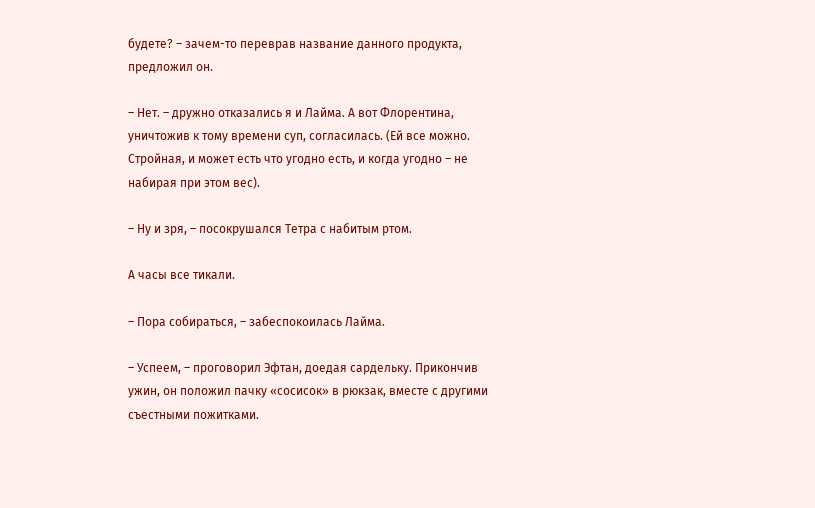будете? – зачем-то переврав название данного продукта, предложил он.

– Нет. – дружно отказались я и Лайма. А вот Флорентина, уничтожив к тому времени суп, согласилась. (Ей все можно. Стройная, и может есть что угодно есть, и когда угодно – не набирая при этом вес).

– Ну и зря, – посокрушался Тетра с набитым ртом.

А часы все тикали.

– Пора собираться, – забеспокоилась Лайма.

– Успеем, – проговорил Эфтан, доедая сардельку. Прикончив ужин, он положил пачку «сосисок» в рюкзак, вместе с другими съестными пожитками.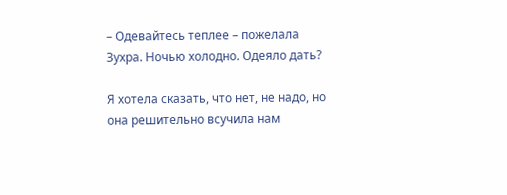– Одевайтесь теплее – пожелала Зухра. Ночью холодно. Одеяло дать?

Я хотела сказать, что нет, не надо, но она решительно всучила нам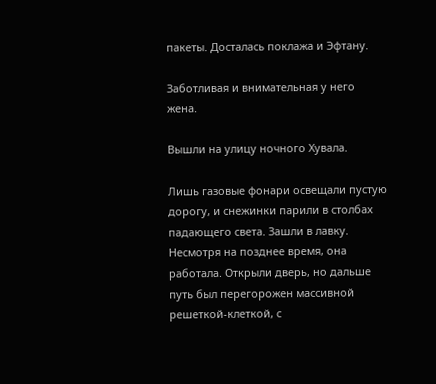пакеты. Досталась поклажа и Эфтану.

Заботливая и внимательная у него жена.

Вышли на улицу ночного Хувала.

Лишь газовые фонари освещали пустую дорогу, и снежинки парили в столбах падающего света. Зашли в лавку. Несмотря на позднее время, она работала. Открыли дверь, но дальше путь был перегорожен массивной решеткой-клеткой, с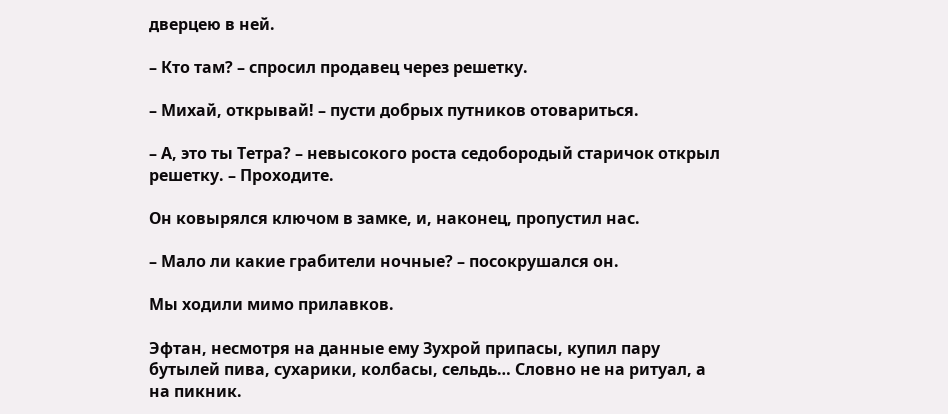дверцею в ней.

– Кто там? – спросил продавец через решетку.

– Михай, открывай! – пусти добрых путников отовариться.

– А, это ты Тетра? – невысокого роста седобородый старичок открыл решетку. – Проходите.

Он ковырялся ключом в замке, и, наконец, пропустил нас.

– Мало ли какие грабители ночные? – посокрушался он.

Мы ходили мимо прилавков.

Эфтан, несмотря на данные ему Зухрой припасы, купил пару бутылей пива, сухарики, колбасы, сельдь… Словно не на ритуал, а на пикник.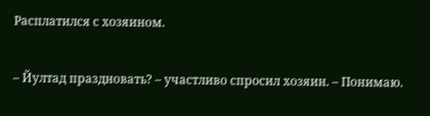Расплатился с хозяином.

– Йултад праздновать? – участливо спросил хозяин. – Понимаю.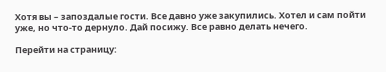Хотя вы – запоздалые гости. Все давно уже закупились. Хотел и сам пойти уже, но что-то дернуло. Дай посижу. Все равно делать нечего.

Перейти на страницу: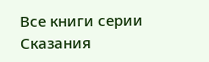Все книги серии Сказания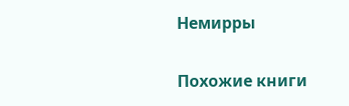Немирры

Похожие книги